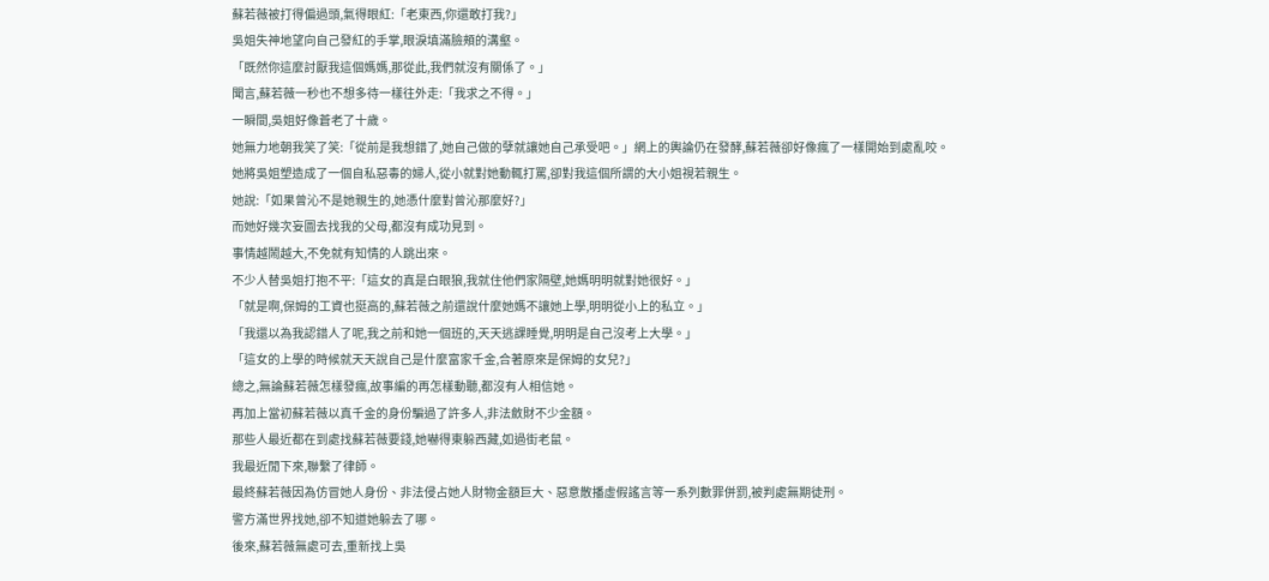蘇若薇被打得偏過頭,氣得眼紅:「老東西,你還敢打我?」
吳姐失神地望向自己發紅的手掌,眼淚填滿臉頰的溝壑。
「既然你這麼討厭我這個媽媽,那從此,我們就沒有關係了。」
聞言,蘇若薇一秒也不想多待一樣往外走:「我求之不得。」
一瞬間,吳姐好像蒼老了十歲。
她無力地朝我笑了笑:「從前是我想錯了,她自己做的孽就讓她自己承受吧。」網上的輿論仍在發酵,蘇若薇卻好像瘋了一樣開始到處亂咬。
她將吳姐塑造成了一個自私惡毒的婦人,從小就對她動輒打罵,卻對我這個所謂的大小姐視若親生。
她說:「如果曾沁不是她親生的,她憑什麼對曾沁那麼好?」
而她好幾次妄圖去找我的父母,都沒有成功見到。
事情越鬧越大,不免就有知情的人跳出來。
不少人替吳姐打抱不平:「這女的真是白眼狼,我就住他們家隔壁,她媽明明就對她很好。」
「就是啊,保姆的工資也挺高的,蘇若薇之前還說什麼她媽不讓她上學,明明從小上的私立。」
「我還以為我認錯人了呢,我之前和她一個班的,天天逃課睡覺,明明是自己沒考上大學。」
「這女的上學的時候就天天說自己是什麼富家千金,合著原來是保姆的女兒?」
總之,無論蘇若薇怎樣發瘋,故事編的再怎樣動聽,都沒有人相信她。
再加上當初蘇若薇以真千金的身份騙過了許多人,非法斂財不少金額。
那些人最近都在到處找蘇若薇要錢,她嚇得東躲西藏,如過街老鼠。
我最近閒下來,聯繫了律師。
最終蘇若薇因為仿冒她人身份、非法侵占她人財物金額巨大、惡意散播虛假謠言等一系列數罪併罰,被判處無期徒刑。
警方滿世界找她,卻不知道她躲去了哪。
後來,蘇若薇無處可去,重新找上吳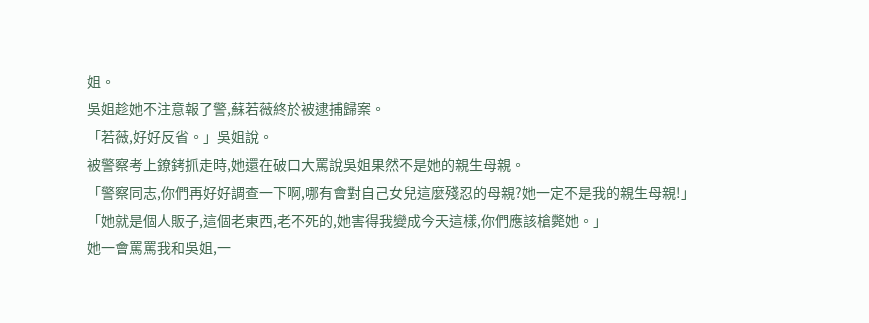姐。
吳姐趁她不注意報了警,蘇若薇終於被逮捕歸案。
「若薇,好好反省。」吳姐說。
被警察考上鐐銬抓走時,她還在破口大罵說吳姐果然不是她的親生母親。
「警察同志,你們再好好調查一下啊,哪有會對自己女兒這麼殘忍的母親?她一定不是我的親生母親!」
「她就是個人販子,這個老東西,老不死的,她害得我變成今天這樣,你們應該槍斃她。」
她一會罵罵我和吳姐,一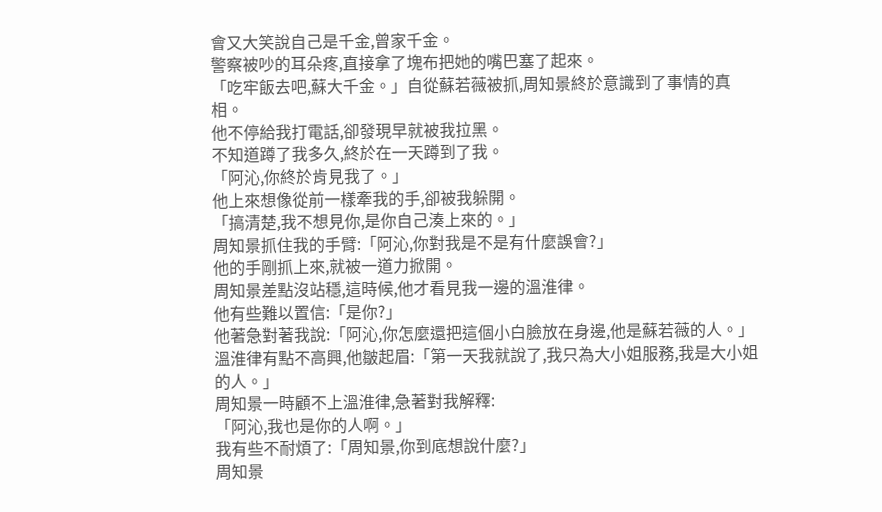會又大笑說自己是千金,曾家千金。
警察被吵的耳朵疼,直接拿了塊布把她的嘴巴塞了起來。
「吃牢飯去吧,蘇大千金。」自從蘇若薇被抓,周知景終於意識到了事情的真相。
他不停給我打電話,卻發現早就被我拉黑。
不知道蹲了我多久,終於在一天蹲到了我。
「阿沁,你終於肯見我了。」
他上來想像從前一樣牽我的手,卻被我躲開。
「搞清楚,我不想見你,是你自己湊上來的。」
周知景抓住我的手臂:「阿沁,你對我是不是有什麼誤會?」
他的手剛抓上來,就被一道力掀開。
周知景差點沒站穩,這時候,他才看見我一邊的溫淮律。
他有些難以置信:「是你?」
他著急對著我說:「阿沁,你怎麼還把這個小白臉放在身邊,他是蘇若薇的人。」
溫淮律有點不高興,他皺起眉:「第一天我就說了,我只為大小姐服務,我是大小姐的人。」
周知景一時顧不上溫淮律,急著對我解釋:
「阿沁,我也是你的人啊。」
我有些不耐煩了:「周知景,你到底想說什麼?」
周知景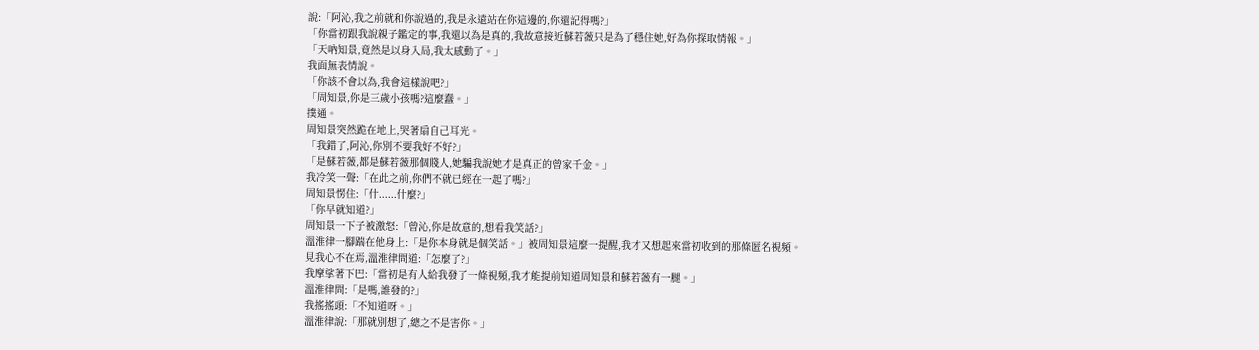說:「阿沁,我之前就和你說過的,我是永遠站在你這邊的,你還記得嗎?」
「你當初跟我說親子鑑定的事,我還以為是真的,我故意接近蘇若薇只是為了穩住她,好為你探取情報。」
「天吶知景,竟然是以身入局,我太感動了。」
我面無表情說。
「你該不會以為,我會這樣說吧?」
「周知景,你是三歲小孩嗎?這麼蠢。」
撲通。
周知景突然跪在地上,哭著扇自己耳光。
「我錯了,阿沁,你別不要我好不好?」
「是蘇若薇,都是蘇若薇那個賤人,她騙我說她才是真正的曾家千金。」
我冷笑一聲:「在此之前,你們不就已經在一起了嗎?」
周知景愣住:「什......什麼?」
「你早就知道?」
周知景一下子被激怒:「曾沁,你是故意的,想看我笑話?」
溫淮律一腳踹在他身上:「是你本身就是個笑話。」被周知景這麼一提醒,我才又想起來當初收到的那條匿名視頻。
見我心不在焉,溫淮律問道:「怎麼了?」
我摩挲著下巴:「當初是有人給我發了一條視頻,我才能提前知道周知景和蘇若薇有一腿。」
溫淮律問:「是嗎,誰發的?」
我搖搖頭:「不知道呀。」
溫淮律說:「那就別想了,總之不是害你。」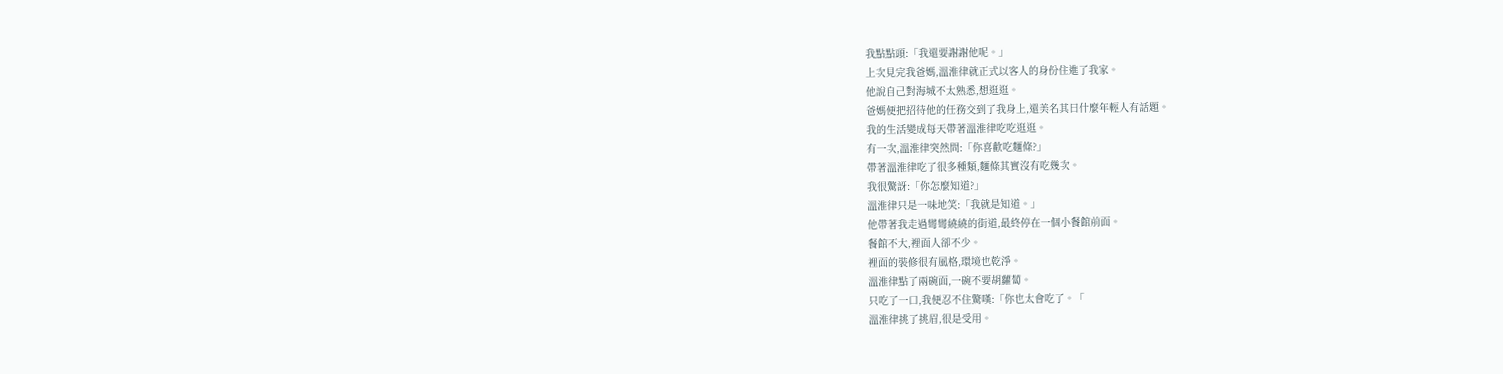我點點頭:「我還要謝謝他呢。」
上次見完我爸媽,溫淮律就正式以客人的身份住進了我家。
他說自己對海城不太熟悉,想逛逛。
爸媽便把招待他的任務交到了我身上,還美名其曰什麼年輕人有話題。
我的生活變成每天帶著溫淮律吃吃逛逛。
有一次,溫淮律突然問:「你喜歡吃麵條?」
帶著溫淮律吃了很多種類,麵條其實沒有吃幾次。
我很驚訝:「你怎麼知道?」
溫淮律只是一味地笑:「我就是知道。」
他帶著我走過彎彎繞繞的街道,最終停在一個小餐館前面。
餐館不大,裡面人卻不少。
裡面的裝修很有風格,環境也乾淨。
溫淮律點了兩碗面,一碗不要胡蘿蔔。
只吃了一口,我便忍不住驚嘆:「你也太會吃了。「
溫淮律挑了挑眉,很是受用。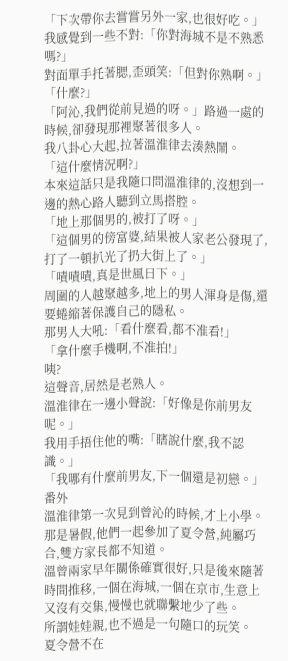「下次帶你去嘗嘗另外一家,也很好吃。」
我感覺到一些不對:「你對海城不是不熟悉嗎?」
對面單手托著腮,歪頭笑:「但對你熟啊。」
「什麼?」
「阿沁,我們從前見過的呀。」路過一處的時候,卻發現那裡聚著很多人。
我八卦心大起,拉著溫淮律去湊熱鬧。
「這什麼情況啊?」
本來這話只是我隨口問溫淮律的,沒想到一邊的熱心路人聽到立馬搭腔。
「地上那個男的,被打了呀。」
「這個男的傍富婆,結果被人家老公發現了,打了一頓扒光了扔大街上了。」
「嘖嘖嘖,真是世風日下。」
周圍的人越聚越多,地上的男人渾身是傷,還要蜷縮著保護自己的隱私。
那男人大吼:「看什麼看,都不准看!」
「拿什麼手機啊,不准拍!」
咦?
這聲音,居然是老熟人。
溫淮律在一邊小聲說:「好像是你前男友呢。」
我用手捂住他的嘴:「瞎說什麼,我不認識。」
「我哪有什麼前男友,下一個還是初戀。」
番外
溫淮律第一次見到曾沁的時候,才上小學。
那是暑假,他們一起參加了夏令營,純屬巧合,雙方家長都不知道。
溫曾兩家早年關係確實很好,只是後來隨著時間推移,一個在海城,一個在京市,生意上又沒有交集,慢慢也就聯繫地少了些。
所謂娃娃親,也不過是一句隨口的玩笑。
夏令營不在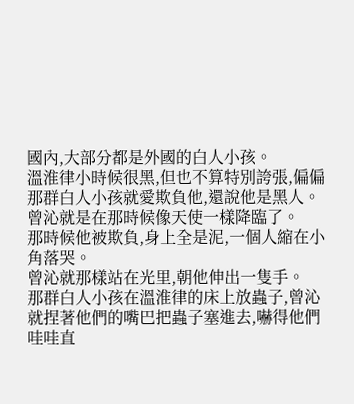國內,大部分都是外國的白人小孩。
溫淮律小時候很黑,但也不算特別誇張,偏偏那群白人小孩就愛欺負他,還說他是黑人。
曾沁就是在那時候像天使一樣降臨了。
那時候他被欺負,身上全是泥,一個人縮在小角落哭。
曾沁就那樣站在光里,朝他伸出一隻手。
那群白人小孩在溫淮律的床上放蟲子,曾沁就捏著他們的嘴巴把蟲子塞進去,嚇得他們哇哇直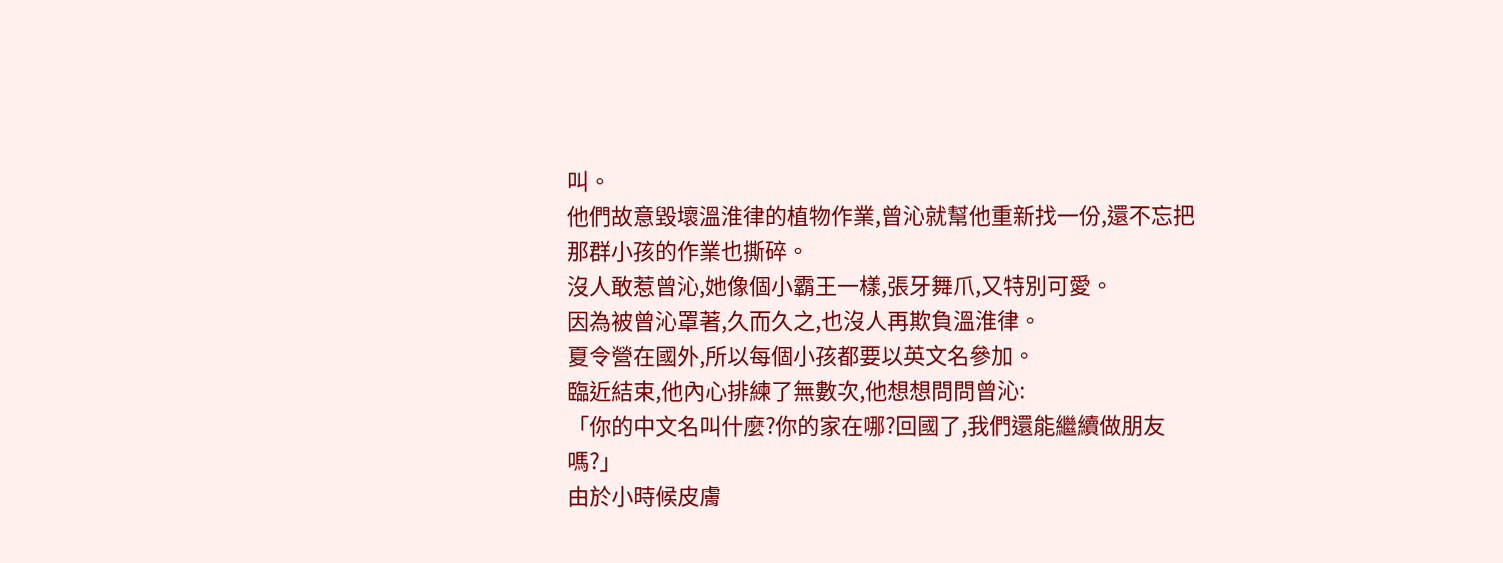叫。
他們故意毀壞溫淮律的植物作業,曾沁就幫他重新找一份,還不忘把那群小孩的作業也撕碎。
沒人敢惹曾沁,她像個小霸王一樣,張牙舞爪,又特別可愛。
因為被曾沁罩著,久而久之,也沒人再欺負溫淮律。
夏令營在國外,所以每個小孩都要以英文名參加。
臨近結束,他內心排練了無數次,他想想問問曾沁:
「你的中文名叫什麼?你的家在哪?回國了,我們還能繼續做朋友嗎?」
由於小時候皮膚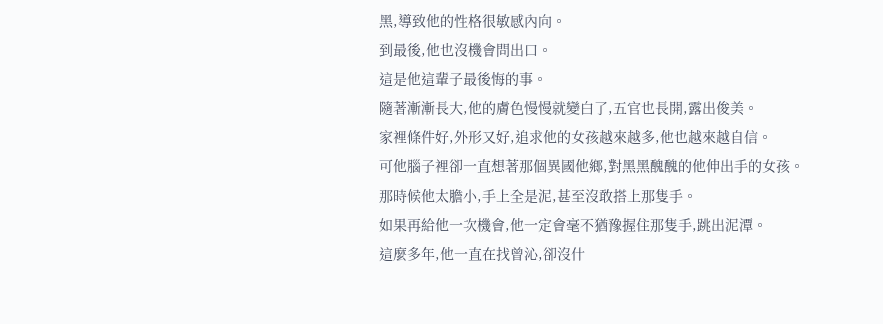黑,導致他的性格很敏感內向。
到最後,他也沒機會問出口。
這是他這輩子最後悔的事。
隨著漸漸長大,他的膚色慢慢就變白了,五官也長開,露出俊美。
家裡條件好,外形又好,追求他的女孩越來越多,他也越來越自信。
可他腦子裡卻一直想著那個異國他鄉,對黑黑醜醜的他伸出手的女孩。
那時候他太膽小,手上全是泥,甚至沒敢搭上那隻手。
如果再給他一次機會,他一定會毫不猶豫握住那隻手,跳出泥潭。
這麼多年,他一直在找曾沁,卻沒什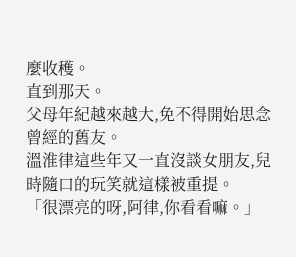麼收穫。
直到那天。
父母年紀越來越大,免不得開始思念曾經的舊友。
溫淮律這些年又一直沒談女朋友,兒時隨口的玩笑就這樣被重提。
「很漂亮的呀,阿律,你看看嘛。」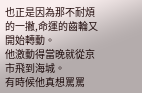也正是因為那不耐煩的一撇,命運的齒輪又開始轉動。
他激動得當晚就從京市飛到海城。
有時候他真想罵罵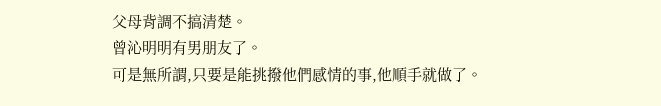父母背調不搞清楚。
曾沁明明有男朋友了。
可是無所謂,只要是能挑撥他們感情的事,他順手就做了。